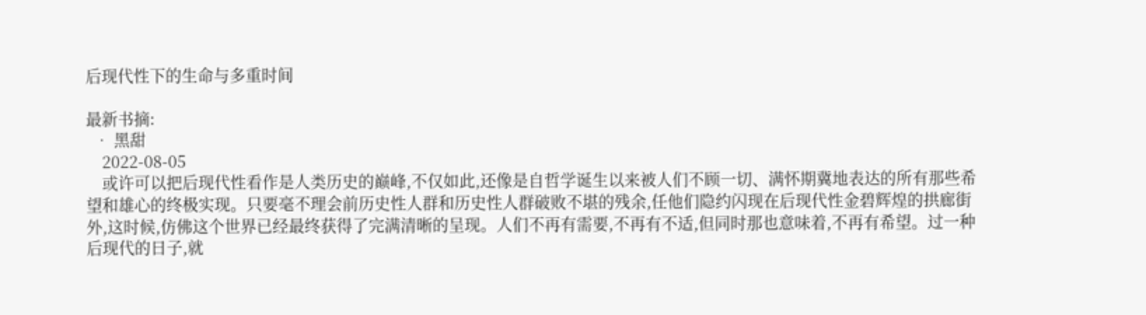后现代性下的生命与多重时间

最新书摘:
  • 黑甜
    2022-08-05
    或许可以把后现代性看作是人类历史的巅峰,不仅如此,还像是自哲学诞生以来被人们不顾一切、满怀期冀地表达的所有那些希望和雄心的终极实现。只要毫不理会前历史性人群和历史性人群破败不堪的残余,任他们隐约闪现在后现代性金碧辉煌的拱廊街外,这时候,仿佛这个世界已经最终获得了完满清晰的呈现。人们不再有需要,不再有不适,但同时那也意味着,不再有希望。过一种后现代的日子,就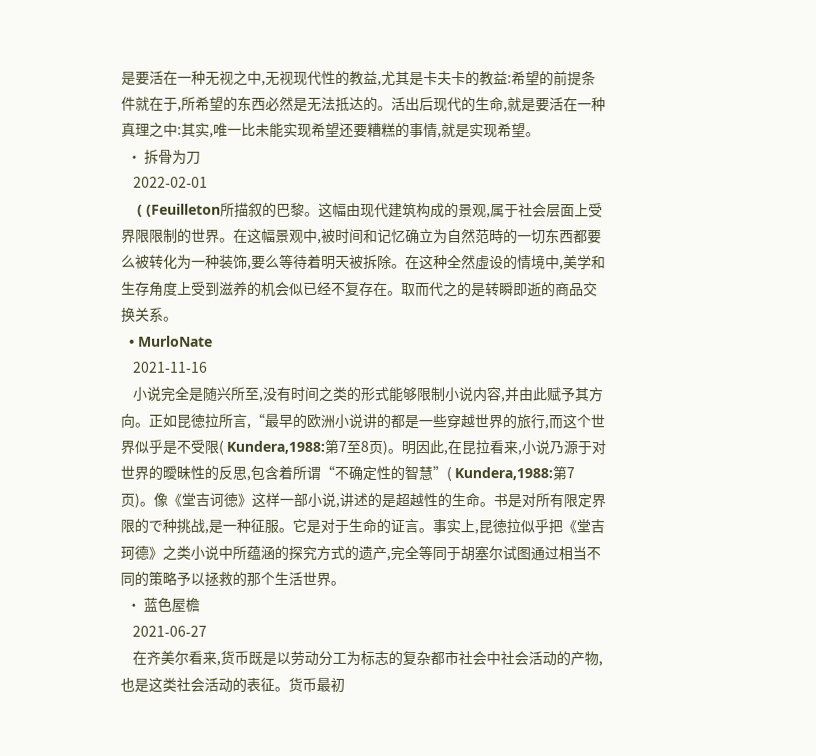是要活在一种无视之中,无视现代性的教益,尤其是卡夫卡的教益:希望的前提条件就在于,所希望的东西必然是无法抵达的。活出后现代的生命,就是要活在一种真理之中:其实,唯一比未能实现希望还要糟糕的事情,就是实现希望。
  • 拆骨为刀
    2022-02-01
    ( (Feuilleton所描叙的巴黎。这幅由现代建筑构成的景观,属于社会层面上受界限限制的世界。在这幅景观中,被时间和记忆确立为自然范時的一切东西都要么被转化为一种装饰,要么等待着明天被拆除。在这种全然虛设的情境中,美学和生存角度上受到滋养的机会似已经不复存在。取而代之的是转瞬即逝的商品交换关系。
  • MurloNate
    2021-11-16
    小说完全是随兴所至,没有时间之类的形式能够限制小说内容,并由此赋予其方向。正如昆徳拉所言,“最早的欧洲小说讲的都是一些穿越世界的旅行,而这个世界似乎是不受限( Kundera,1988:第7至8页)。明因此,在昆拉看来,小说乃源于对世界的曖昧性的反思,包含着所谓“不确定性的智慧”( Kundera,1988:第7页)。像《堂吉诃徳》这样一部小说,讲述的是超越性的生命。书是对所有限定界限的で种挑战,是一种征服。它是对于生命的证言。事实上,昆徳拉似乎把《堂吉珂德》之类小说中所蕴涵的探究方式的遗产,完全等同于胡塞尔试图通过相当不同的策略予以拯救的那个生活世界。
  • 蓝色屋檐
    2021-06-27
    在齐美尔看来,货币既是以劳动分工为标志的复杂都市社会中社会活动的产物,也是这类社会活动的表征。货币最初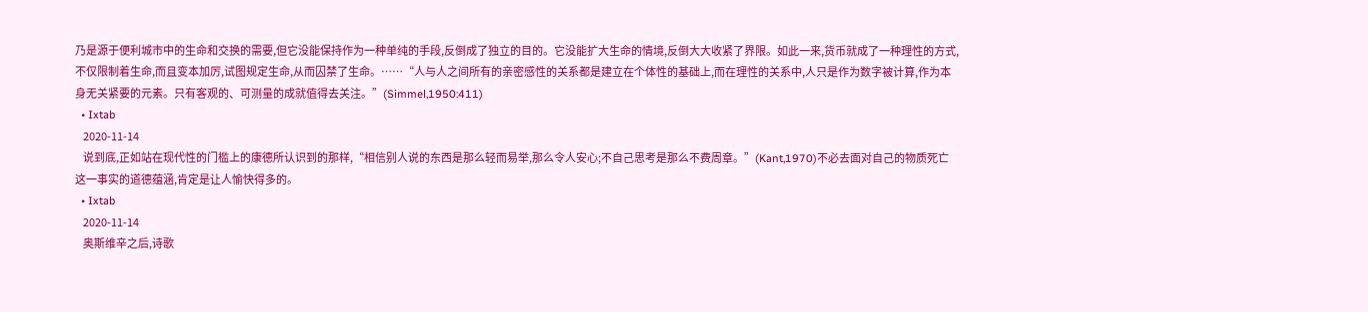乃是源于便利城市中的生命和交换的需要,但它没能保持作为一种单纯的手段,反倒成了独立的目的。它没能扩大生命的情境,反倒大大收紧了界限。如此一来,货币就成了一种理性的方式,不仅限制着生命,而且变本加厉,试图规定生命,从而囚禁了生命。……“人与人之间所有的亲密感性的关系都是建立在个体性的基础上,而在理性的关系中,人只是作为数字被计算,作为本身无关紧要的元素。只有客观的、可测量的成就值得去关注。”(Simmel,1950:411)
  • Ixtab
    2020-11-14
    说到底,正如站在现代性的门槛上的康德所认识到的那样,“相信别人说的东西是那么轻而易举,那么令人安心;不自己思考是那么不费周章。”(Kant,1970)不必去面对自己的物质死亡这一事实的道德蕴涵,肯定是让人愉快得多的。
  • Ixtab
    2020-11-14
    奥斯维辛之后,诗歌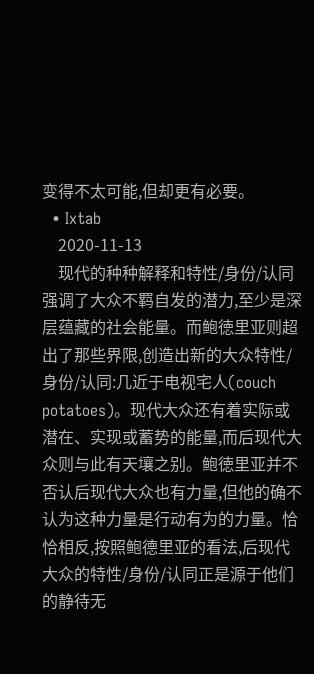变得不太可能,但却更有必要。
  • Ixtab
    2020-11-13
    现代的种种解释和特性/身份/认同强调了大众不羁自发的潜力,至少是深层蕴藏的社会能量。而鲍徳里亚则超出了那些界限,创造出新的大众特性/身份/认同:几近于电视宅人(couch potatoes)。现代大众还有着实际或潜在、实现或蓄势的能量,而后现代大众则与此有天壤之别。鲍徳里亚并不否认后现代大众也有力量,但他的确不认为这种力量是行动有为的力量。恰恰相反,按照鲍德里亚的看法,后现代大众的特性/身份/认同正是源于他们的静待无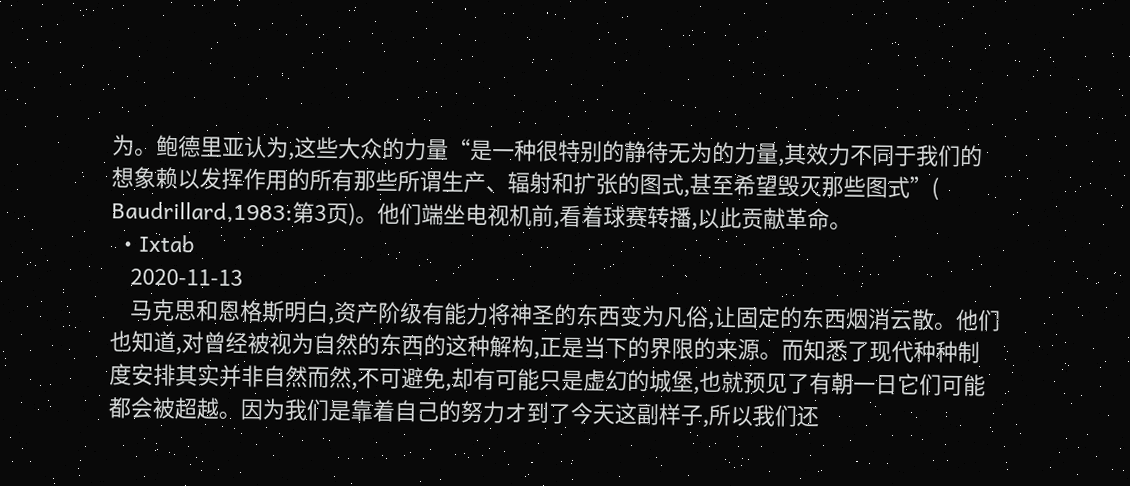为。鲍德里亚认为,这些大众的力量“是一种很特别的静待无为的力量,其效力不同于我们的想象赖以发挥作用的所有那些所谓生产、辐射和扩张的图式,甚至希望毁灭那些图式”( Baudrillard,1983:第3页)。他们端坐电视机前,看着球赛转播,以此贡献革命。
  • Ixtab
    2020-11-13
    马克思和恩格斯明白,资产阶级有能力将神圣的东西变为凡俗,让固定的东西烟消云散。他们也知道,对曾经被视为自然的东西的这种解构,正是当下的界限的来源。而知悉了现代种种制度安排其实并非自然而然,不可避免,却有可能只是虚幻的城堡,也就预见了有朝一日它们可能都会被超越。因为我们是靠着自己的努力オ到了今天这副样子,所以我们还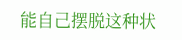能自己摆脱这种状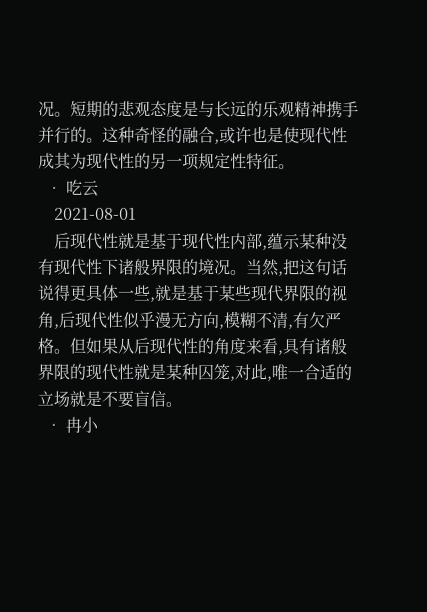况。短期的悲观态度是与长远的乐观精神携手并行的。这种奇怪的融合,或许也是使现代性成其为现代性的另一项规定性特征。
  • 吃云
    2021-08-01
    后现代性就是基于现代性内部,蕴示某种没有现代性下诸般界限的境况。当然,把这句话说得更具体一些,就是基于某些现代界限的视角,后现代性似乎漫无方向,模糊不清,有欠严格。但如果从后现代性的角度来看,具有诸般界限的现代性就是某种囚笼,对此,唯一合适的立场就是不要盲信。
  • 冉小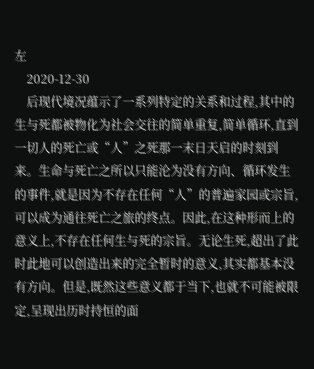左
    2020-12-30
    后现代境况蕴示了一系列特定的关系和过程,其中的生与死都被物化为社会交往的简单重复,简单循环,直到一切人的死亡或“人”之死那一末日天启的时刻到来。生命与死亡之所以只能沦为没有方向、循环发生的事件,就是因为不存在任何“人”的普遍家园或宗旨,可以成为通往死亡之旅的终点。因此,在这种形而上的意义上,不存在任何生与死的宗旨。无论生死,超出了此时此地可以创造出来的完全暂时的意义,其实都基本没有方向。但是,既然这些意义都于当下,也就不可能被限定,呈现出历时持恒的面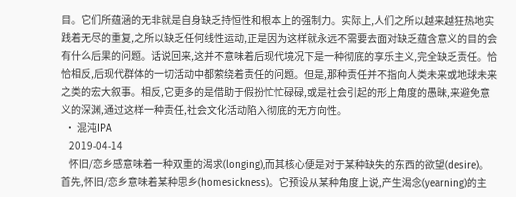目。它们所蕴涵的无非就是自身缺乏持恒性和根本上的强制力。实际上,人们之所以越来越狂热地实践着无尽的重复,之所以缺乏任何线性运动,正是因为这样就永远不需要去面对缺乏蕴含意义的目的会有什么后果的问题。话说回来,这并不意味着后现代境况下是一种彻底的享乐主义,完全缺乏责任。恰恰相反,后现代群体的一切活动中都萦绕着责任的问题。但是,那种责任并不指向人类未来或地球未来之类的宏大叙事。相反,它更多的是借助于假扮忙忙碌碌,或是社会引起的形上角度的愚昧,来避免意义的深渊,通过这样一种责任,社会文化活动陷入彻底的无方向性。
  • 混沌IPA
    2019-04-14
    怀旧/恋乡感意味着一种双重的渴求(longing),而其核心便是对于某种缺失的东西的欲望(desire)。首先,怀旧/恋乡意味着某种思乡(homesickness)。它预设从某种角度上说,产生渴念(yearning)的主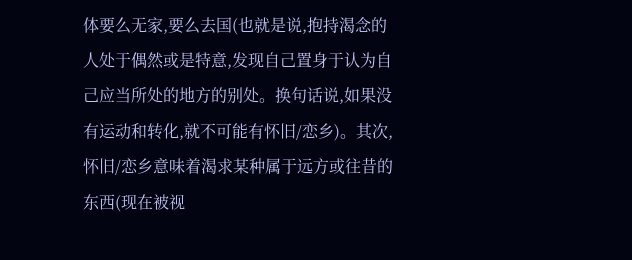体要么无家,要么去国(也就是说,抱持渴念的人处于偶然或是特意,发现自己置身于认为自己应当所处的地方的别处。换句话说,如果没有运动和转化,就不可能有怀旧/恋乡)。其次,怀旧/恋乡意味着渴求某种属于远方或往昔的东西(现在被视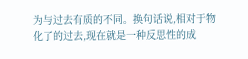为与过去有质的不同。换句话说,相对于物化了的过去,现在就是一种反思性的成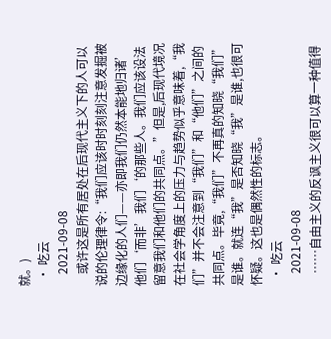就。)
  • 吃云
    2021-09-08
    或许这是所有居处在后现代主义下的人可以说的伦理律令:“我们应该时时刻刻注意发掘被边缘化的人们——亦即我们仍然本能地归诸’他们‘而非’我们‘的那些人。我们应该设法留意我们和他们的共同点。”但是,后现代境况在社会学角度上的压力与趋势似乎意味着,“我们”并不会注意到“我们”和“他们”之间的共同点。毕竟,“我们”不再真的知晓“我们”是谁。就连“我”是否知晓“我”是谁,也很可怀疑。这也是偶然性的标志。
  • 吃云
    2021-09-08
    ……自由主义的反讽主义很可以算一种值得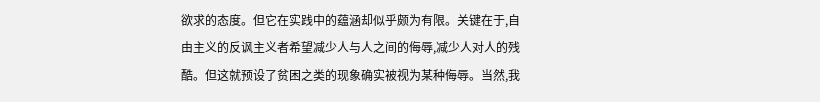欲求的态度。但它在实践中的蕴涵却似乎颇为有限。关键在于,自由主义的反讽主义者希望减少人与人之间的侮辱,减少人对人的残酷。但这就预设了贫困之类的现象确实被视为某种侮辱。当然,我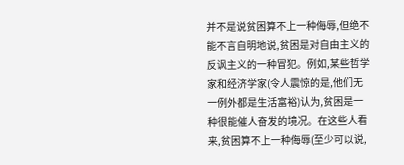并不是说贫困算不上一种侮辱,但绝不能不言自明地说,贫困是对自由主义的反讽主义的一种冒犯。例如,某些哲学家和经济学家(令人震惊的是,他们无一例外都是生活富裕)认为,贫困是一种很能催人奋发的境况。在这些人看来,贫困算不上一种侮辱(至少可以说,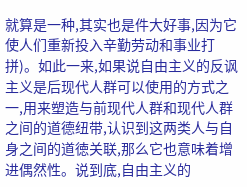就算是一种,其实也是件大好事,因为它使人们重新投入辛勤劳动和事业打拼)。如此一来,如果说自由主义的反讽主义是后现代人群可以使用的方式之一,用来塑造与前现代人群和现代人群之间的道德纽带,认识到这两类人与自身之间的道徳关联,那么它也意味着增进偶然性。说到底,自由主义的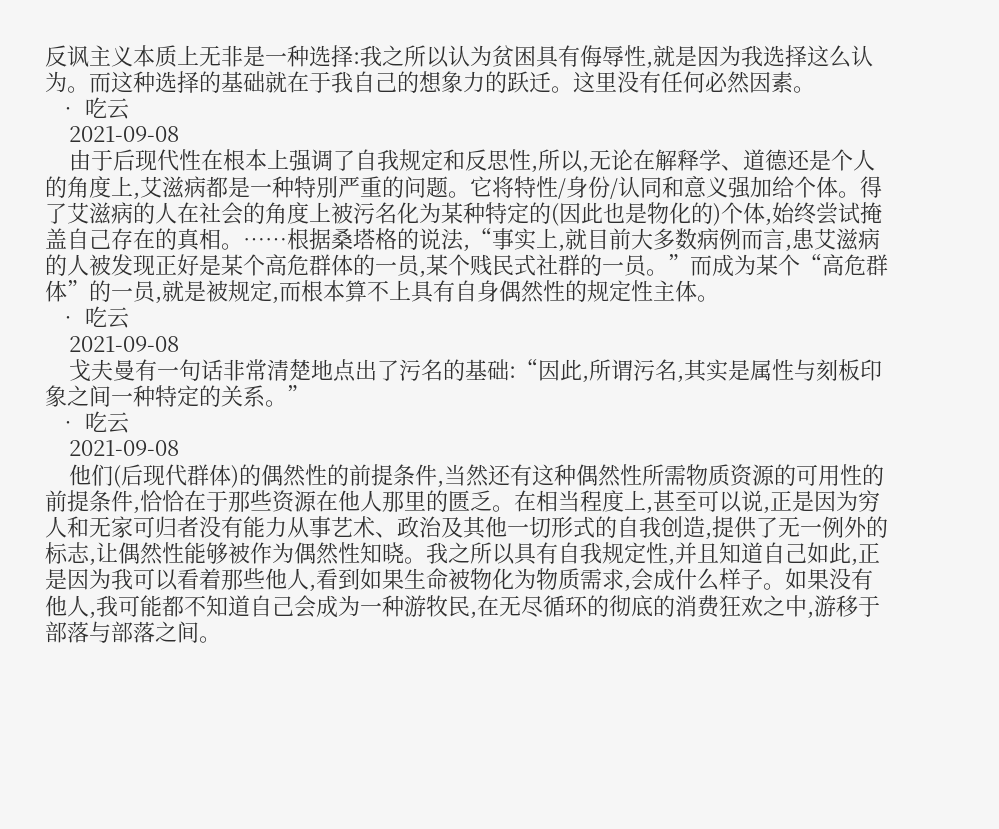反讽主义本质上无非是一种选择:我之所以认为贫困具有侮辱性,就是因为我选择这么认为。而这种选择的基础就在于我自己的想象力的跃迁。这里没有任何必然因素。
  • 吃云
    2021-09-08
    由于后现代性在根本上强调了自我规定和反思性,所以,无论在解释学、道德还是个人的角度上,艾滋病都是一种特別严重的问题。它将特性/身份/认同和意义强加给个体。得了艾滋病的人在社会的角度上被污名化为某种特定的(因此也是物化的)个体,始终尝试掩盖自己存在的真相。……根据桑塔格的说法,“事实上,就目前大多数病例而言,患艾滋病的人被发现正好是某个高危群体的一员,某个贱民式社群的一员。”而成为某个“高危群体”的一员,就是被规定,而根本算不上具有自身偶然性的规定性主体。
  • 吃云
    2021-09-08
    戈夫曼有一句话非常清楚地点出了污名的基础:“因此,所谓污名,其实是属性与刻板印象之间一种特定的关系。”
  • 吃云
    2021-09-08
    他们(后现代群体)的偶然性的前提条件,当然还有这种偶然性所需物质资源的可用性的前提条件,恰恰在于那些资源在他人那里的匮乏。在相当程度上,甚至可以说,正是因为穷人和无家可归者没有能力从事艺术、政治及其他一切形式的自我创造,提供了无一例外的标志,让偶然性能够被作为偶然性知晓。我之所以具有自我规定性,并且知道自己如此,正是因为我可以看着那些他人,看到如果生命被物化为物质需求,会成什么样子。如果没有他人,我可能都不知道自己会成为一种游牧民,在无尽循环的彻底的消费狂欢之中,游移于部落与部落之间。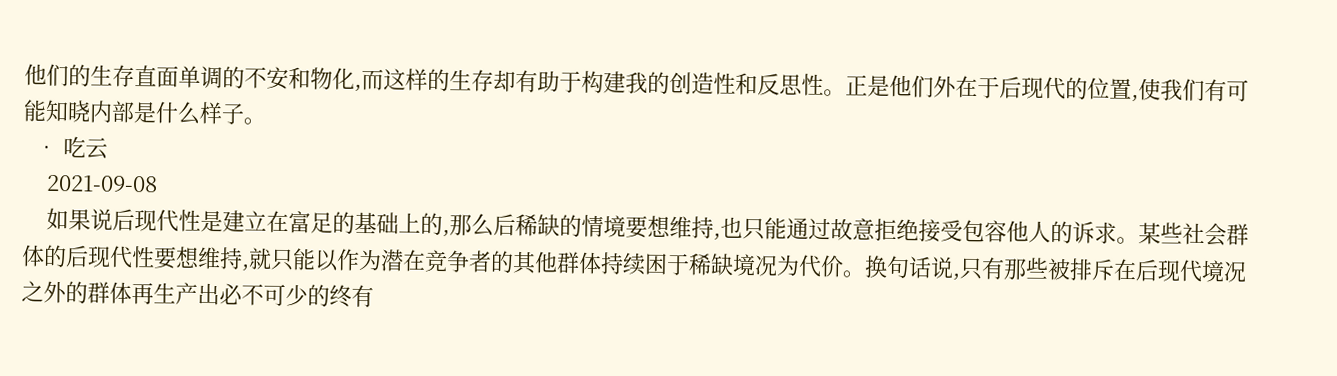他们的生存直面单调的不安和物化,而这样的生存却有助于构建我的创造性和反思性。正是他们外在于后现代的位置,使我们有可能知晓内部是什么样子。
  • 吃云
    2021-09-08
    如果说后现代性是建立在富足的基础上的,那么后稀缺的情境要想维持,也只能通过故意拒绝接受包容他人的诉求。某些社会群体的后现代性要想维持,就只能以作为潜在竞争者的其他群体持续困于稀缺境况为代价。换句话说,只有那些被排斥在后现代境况之外的群体再生产出必不可少的终有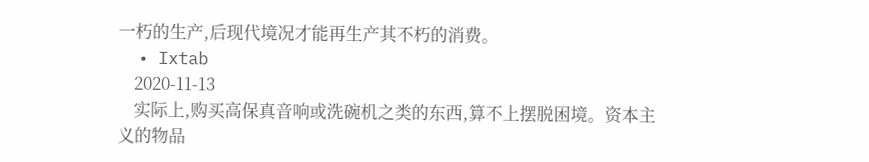一朽的生产,后现代境况才能再生产其不朽的消费。
  • Ixtab
    2020-11-13
    实际上,购买高保真音响或洗碗机之类的东西,算不上摆脱困境。资本主义的物品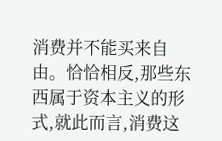消费并不能买来自由。恰恰相反,那些东西属于资本主义的形式,就此而言,消费这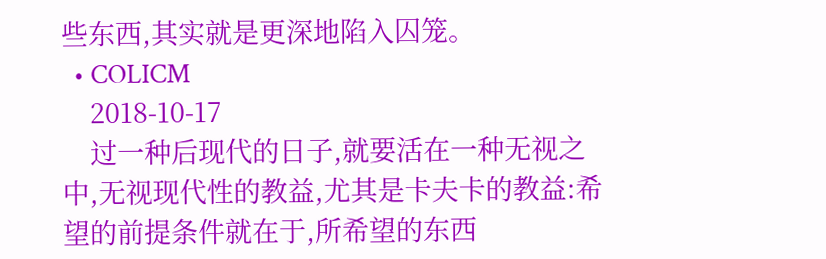些东西,其实就是更深地陷入囚笼。
  • COLICM
    2018-10-17
    过一种后现代的日子,就要活在一种无视之中,无视现代性的教益,尤其是卡夫卡的教益:希望的前提条件就在于,所希望的东西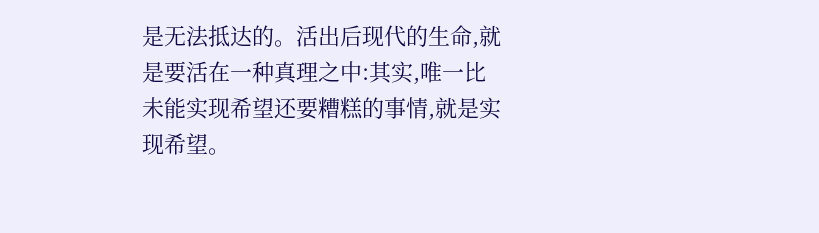是无法抵达的。活出后现代的生命,就是要活在一种真理之中:其实,唯一比未能实现希望还要糟糕的事情,就是实现希望。